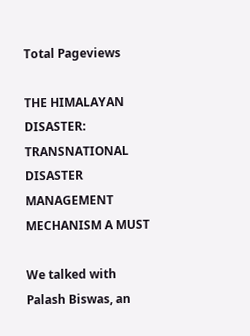Total Pageviews

THE HIMALAYAN DISASTER: TRANSNATIONAL DISASTER MANAGEMENT MECHANISM A MUST

We talked with Palash Biswas, an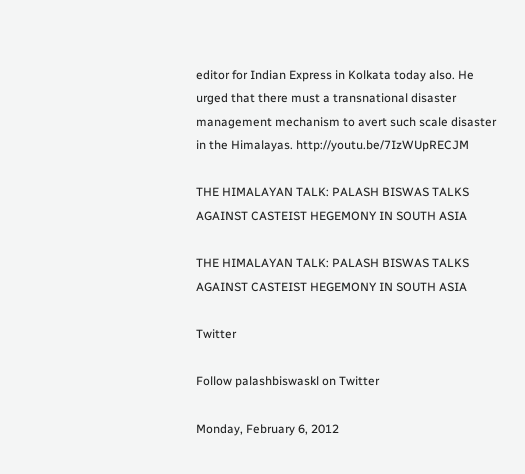editor for Indian Express in Kolkata today also. He urged that there must a transnational disaster management mechanism to avert such scale disaster in the Himalayas. http://youtu.be/7IzWUpRECJM

THE HIMALAYAN TALK: PALASH BISWAS TALKS AGAINST CASTEIST HEGEMONY IN SOUTH ASIA

THE HIMALAYAN TALK: PALASH BISWAS TALKS AGAINST CASTEIST HEGEMONY IN SOUTH ASIA

Twitter

Follow palashbiswaskl on Twitter

Monday, February 6, 2012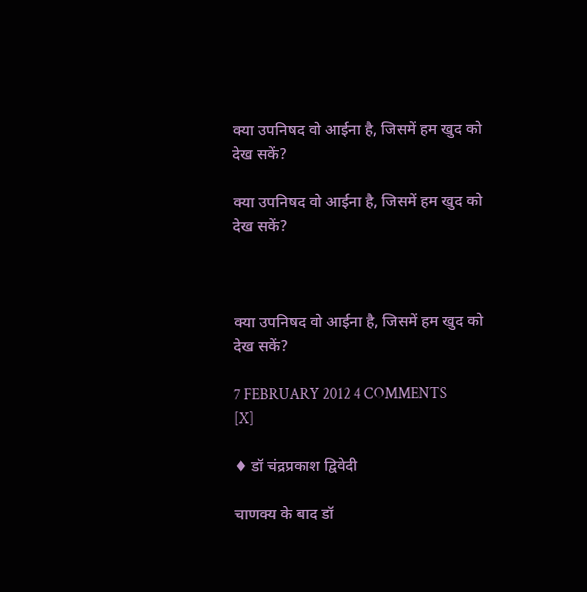क्‍या उपनिषद वो आईना है, जिसमें हम खुद को देख सकें?

क्‍या उपनिषद वो आईना है, जिसमें हम खुद को देख सकें?



क्‍या उपनिषद वो आईना है, जिसमें हम खुद को देख सकें?

7 FEBRUARY 2012 4 COMMENTS
[X]

♦ डॉ चंद्रप्रकाश द्विवेदी

चाणक्‍य के बाद डॉ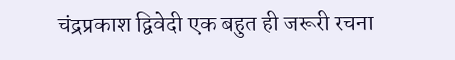चंद्रप्रकाश द्विवेदी एक बहुत ही जरूरी रचना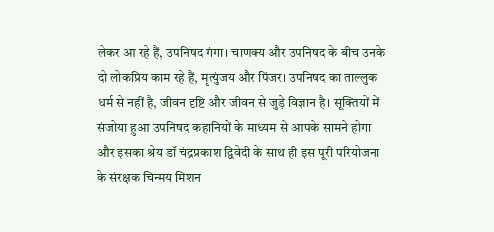लेकर आ रहे हैं, उपनिषद गंगा। चाणक्‍य और उपनिषद के बीच उनके दो लोकप्रिय काम रहे हैं, मृत्‍युंजय और पिंजर। उपनिषद का ताल्‍लुक धर्म से नहीं है, जीवन दृष्टि और जीवन से जुड़े विज्ञान है। सूक्तियों में संजोया हुआ उपनिषद कहानियों के माध्‍यम से आपके सामने होगा और इसका श्रेय डॉ चंद्रप्रकाश द्विवेदी के साथ ही इस पूरी परियोजना के संरक्षक चिन्‍मय मिशन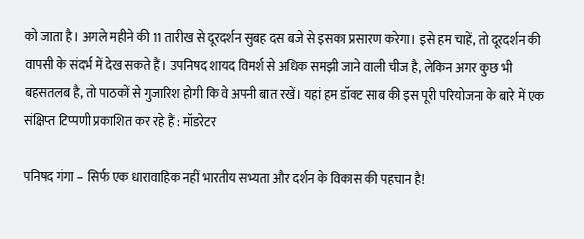को जाता है। अगले महीने की 11 तारीख से दूरदर्शन सुबह दस बजे से इसका प्रसारण करेगा। इसे हम चाहें, तो दूरदर्शन की वापसी के संदर्भ में देख सकते हैं। उपनिषद शायद विमर्श से अधिक समझी जाने वाली चीज है, लेकिन अगर कुछ भी बहसतलब है, तो पाठकों से गुजारिश होगी कि वे अपनी बात रखें। यहां हम डॉक्‍ट साब की इस पूरी परियोजना के बारे में एक संक्षिप्‍त टिप्‍पणी प्रकाशित कर रहे हैं : मॉडरेटर

पनिषद गंगा – सिर्फ एक धारावाहिक नहीं भारतीय सभ्यता और दर्शन के विकास की पहचान है!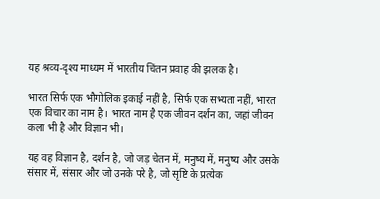यह श्रव्‍य-दृश्‍य माध्‍यम में भारतीय चिंतन प्रवाह की झलक है।

भारत सिर्फ एक भौगोलिक इकाई नहीं है, सिर्फ एक सभ्यता नहीं, भारत एक विचार का नाम है। भारत नाम है एक जीवन दर्शन का, जहां जीवन कला भी है और विज्ञान भी।

यह वह विज्ञान है, दर्शन है, जो जड़ चेतन में, मनुष्य में, मनुष्य और उसके संसार में, संसार और जो उनके परे है, जो सृष्टि के प्रत्येक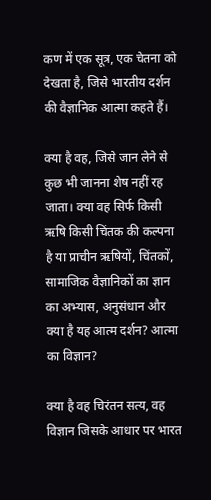कण में एक सूत्र, एक चेतना को देखता है, जिसे भारतीय दर्शन की वैज्ञानिक आत्मा कहते हैं।

क्या है वह, जिसे जान लेने से कुछ भी जानना शेष नहीं रह जाता। क्या वह सिर्फ किसी ऋषि किसी चिंतक की कल्पना है या प्राचीन ऋषियों, चिंतकों, सामाजिक वैज्ञानिकों का ज्ञान का अभ्‍यास, अनुसंधान और क्या है यह आत्म दर्शन? आत्मा का विज्ञान?

क्या है वह चिरंतन सत्य, वह विज्ञान जिसके आधार पर भारत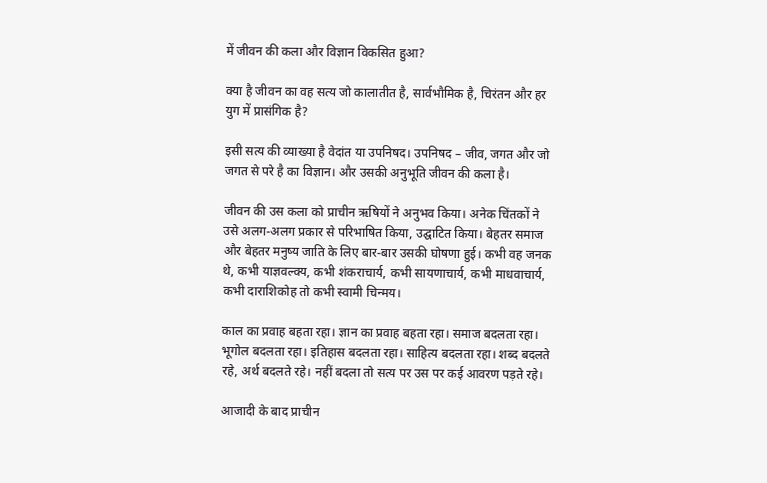में जीवन की कला और विज्ञान विकसित हुआ?

क्या है जीवन का वह सत्य जो कालातीत है, सार्वभौमिक है, चिरंतन और हर युग में प्रासंगिक है?

इसी सत्य की व्याख्या है वेदांत या उपनिषद। उपनिषद – जीव, जगत और जो जगत से परे है का विज्ञान। और उसकी अनुभूति जीवन की कला है।

जीवन की उस कला को प्राचीन ऋषियों ने अनुभव किया। अनेक चिंतकों ने उसे अलग-अलग प्रकार से परिभाषित किया, उद्घाटित किया। बेहतर समाज और बेहतर मनुष्य जाति के लिए बार-बार उसकी घोषणा हुई। कभी वह जनक थे, कभी याज्ञवल्क्य, कभी शंकराचार्य, कभी सायणाचार्य, कभी माधवाचार्य, कभी दाराशिकोह तो कभी स्वामी चिन्मय।

काल का प्रवाह बहता रहा। ज्ञान का प्रवाह बहता रहा। समाज बदलता रहा। भूगोल बदलता रहा। इतिहास बदलता रहा। साहित्य बदलता रहा। शब्द बदलते रहे, अर्थ बदलते रहे। नहीं बदला तो सत्य पर उस पर कई आवरण पड़ते रहे।

आजादी के बाद प्राचीन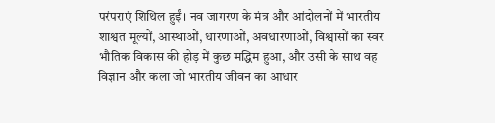परंपराएं शिथिल हुईं। नव जागरण के मंत्र और आंदोलनों में भारतीय शाश्वत मूल्यों, आस्थाओं, धारणाओं, अवधारणाओं, विश्वासों का स्वर भौतिक विकास की होड़ में कुछ मद्धिम हुआ, और उसी के साथ वह विज्ञान और कला जो भारतीय जीवन का आधार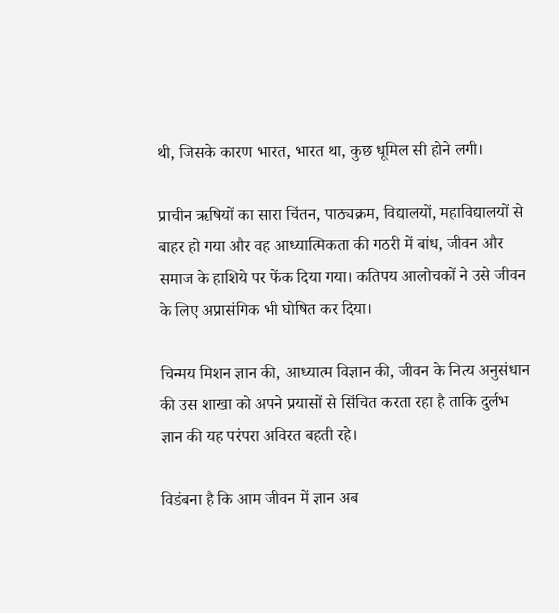थी, जिसके कारण भारत, भारत था, कुछ धूमिल सी होने लगी।

प्राचीन ऋषियों का सारा चिंतन, पाठ्यक्रम, विद्यालयों, महाविद्यालयों से बाहर हो गया और वह आध्यात्मिकता की गठरी में बांध, जीवन और समाज के हाशिये पर फेंक दिया गया। कतिपय आलोचकों ने उसे जीवन के लिए अप्रासंगिक भी घोषित कर दिया।

चिन्मय मिशन ज्ञान की, आध्यात्म विज्ञान की, जीवन के नित्य अनुसंधान की उस शाखा को अपने प्रयासों से सिंचित करता रहा है ताकि दुर्लभ ज्ञान की यह परंपरा अविरत बहती रहे।

विडंबना है कि आम जीवन में ज्ञान अब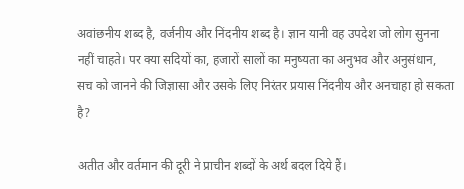अवांछनीय शब्द है, वर्जनीय और निंदनीय शब्द है। ज्ञान यानी वह उपदेश जो लोग सुनना नहीं चाहते। पर क्या सदियों का, हजारों सालों का मनुष्यता का अनुभव और अनुसंधान, सच को जानने की जिज्ञासा और उसके लिए निरंतर प्रयास निंदनीय और अनचाहा हो सकता है?

अतीत और वर्तमान की दूरी ने प्राचीन शब्दों के अर्थ बदल दिये हैं।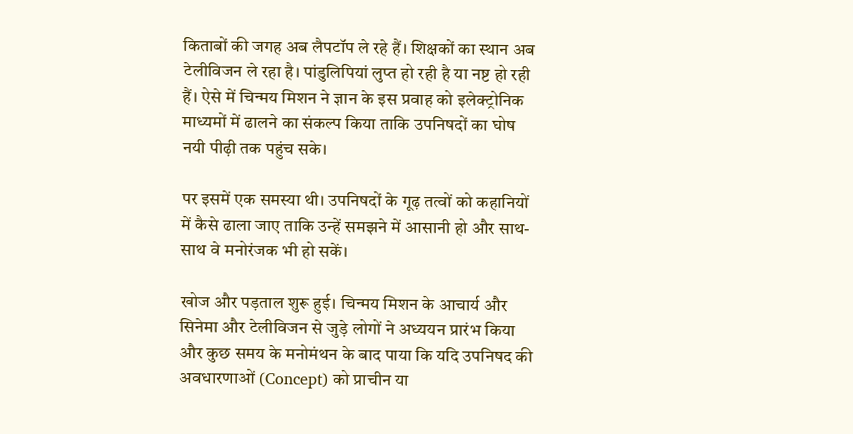किताबों की जगह अब लैपटॉप ले रहे हैं। शिक्षकों का स्थान अब टेलीविजन ले रहा है। पांडुलिपियां लुप्त हो रही है या नष्ट हो रही हैं। ऐसे में चिन्मय मिशन ने ज्ञान के इस प्रवाह को इलेक्ट्रोनिक माध्यमों में ढालने का संकल्प किया ताकि उपनिषदों का घोष नयी पीढ़ी तक पहुंच सके।

पर इसमें एक समस्या थी। उपनिषदों के गूढ़ तत्वों को कहानियों में कैसे ढाला जाए ताकि उन्हें समझने में आसानी हो और साथ-साथ वे मनोरंजक भी हो सकें।

खोज और पड़ताल शुरू हुई। चिन्मय मिशन के आचार्य और सिनेमा और टेलीविजन से जुड़े लोगों ने अध्ययन प्रारंभ किया और कुछ समय के मनोमंथन के बाद पाया कि यदि उपनिषद की अवधारणाओं (Concept) को प्राचीन या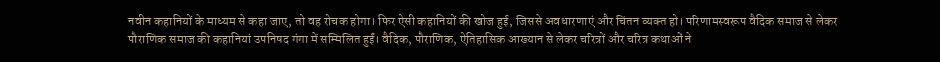नवीन कहानियों के माध्यम से कहा जाए, तो वह रोचक होगा। फिर ऐसी कहानियों की खोज हुई, जिससे अवधारणाएं और चिंतन व्‍यक्‍त हो। परिणामस्वरूप वैदिक समाज से लेकर पौराणिक समाज की कहानियां उपनिषद गंगा में सम्मिलित हुईं। वैदिक, पौराणिक, ऐतिहासिक आख्यान से लेकर चरित्रों और चरित्र कथाओं ने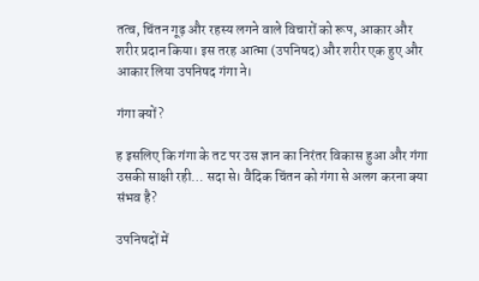तत्व, चिंतन गूढ़ और रहस्य लगने वाले विचारों को रूप, आकार और शरीर प्रदान किया। इस तरह आत्मा (उपनिषद) और शरीर एक हुए और आकार लिया उपनिषद गंगा ने।

गंगा क्यों?

ह इसलिए कि गंगा के तट पर उस ज्ञान का निरंतर विकास हुआ और गंगा उसकी साक्षी रही… सदा से। वैदिक चिंतन को गंगा से अलग करना क्या संभव है?

उपनिषदों में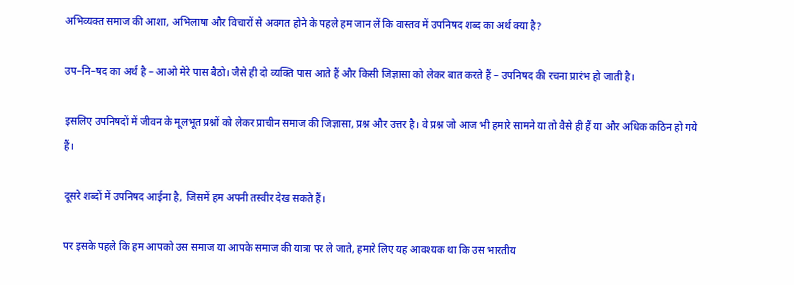अभिव्यक्त समाज की आशा, अभिलाषा और विचारों से अवगत होने के पहले हम जान लें कि वास्तव में उपनिषद शब्द का अर्थ क्या है?

उप–नि–षद का अर्थ है – आओ मेरे पास बैठो। जैसे ही दो व्यक्ति पास आते हैं और किसी जिज्ञासा को लेकर बात करते हैं – उपनिषद की रचना प्रारंभ हो जाती है।

इसलिए उपनिषदों में जीवन के मूलभूत प्रश्नों को लेकर प्राचीन समाज की जिज्ञासा, प्रश्न और उत्तर है। वे प्रश्न जो आज भी हमारे सामने या तो वैसे ही हैं या और अधिक कठिन हो गये हैं।

दूसरे शब्दों में उपनिषद आईना है, जिसमें हम अपनी तस्वीर देख सकते हैं।

पर इसके पहले कि हम आपको उस समाज या आपके समाज की यात्रा पर ले जाते, हमारे लिए यह आवश्यक था कि उस भारतीय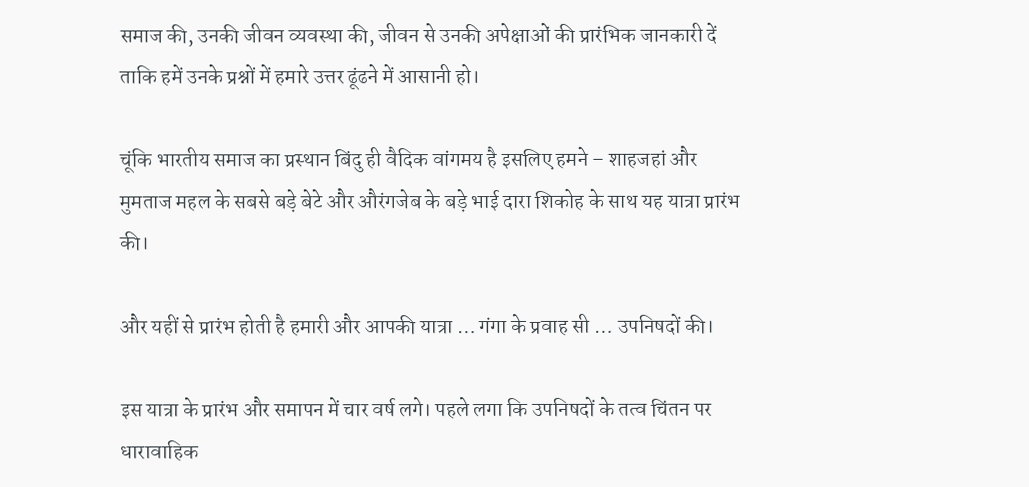समाज की, उनकी जीवन व्यवस्था की, जीवन से उनकी अपेक्षाओं की प्रारंभिक जानकारी दें ताकि हमें उनके प्रश्नों में हमारे उत्तर ढूंढने में आसानी हो।

चूंकि भारतीय समाज का प्रस्थान बिंदु ही वैदिक वांगमय है इसलिए हमने – शाहजहां और मुमताज महल के सबसे बड़े बेटे और औरंगजेब के बड़े भाई दारा शिकोह के साथ यह यात्रा प्रारंभ की।

और यहीं से प्रारंभ होती है हमारी और आपकी यात्रा … गंगा के प्रवाह सी … उपनिषदों की।

इस यात्रा के प्रारंभ और समापन में चार वर्ष लगे। पहले लगा कि उपनिषदों के तत्व चिंतन पर धारावाहिक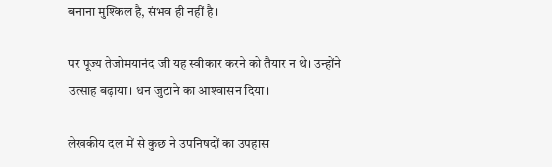बनाना मुश्किल है, संभव ही नहीं है।

पर पूज्य तेजोमयानंद जी यह स्वीकार करने को तैयार न थे। उन्होंने उत्साह बढ़ाया। धन जुटाने का आश्‍वासन दिया।

लेखकीय दल में से कुछ ने उपनिषदों का उपहास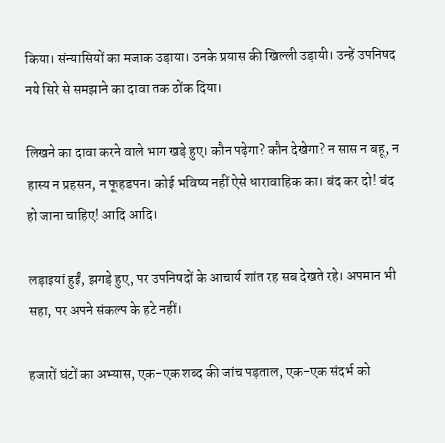किया। संन्यासियों का मजाक उड़ाया। उनके प्रयास की खिल्ली उड़ायी। उन्हें उपनिषद नये सिरे से समझाने का दावा तक ठोंक दिया।

लिखने का दावा करने वाले भाग खड़े हुए। कौन पढ़ेगा? कौन देखेगा? न सास न बहू, न हास्य न प्रहसन, न फूहडपन। कोई भविष्य नहीं ऐसे धारावाहिक का। बंद कर दो! बंद हो जाना चाहिए! आदि आदि।

लड़ाइयां हुईं, झगड़े हुए, पर उपनिषदों के आचार्य शांत रह सब देखते रहे। अपमान भी सहा, पर अपने संकल्प के हटे नहीं।

हजारों घंटों का अभ्यास, एक-एक शब्द की जांच पड़ताल, एक-एक संदर्भ को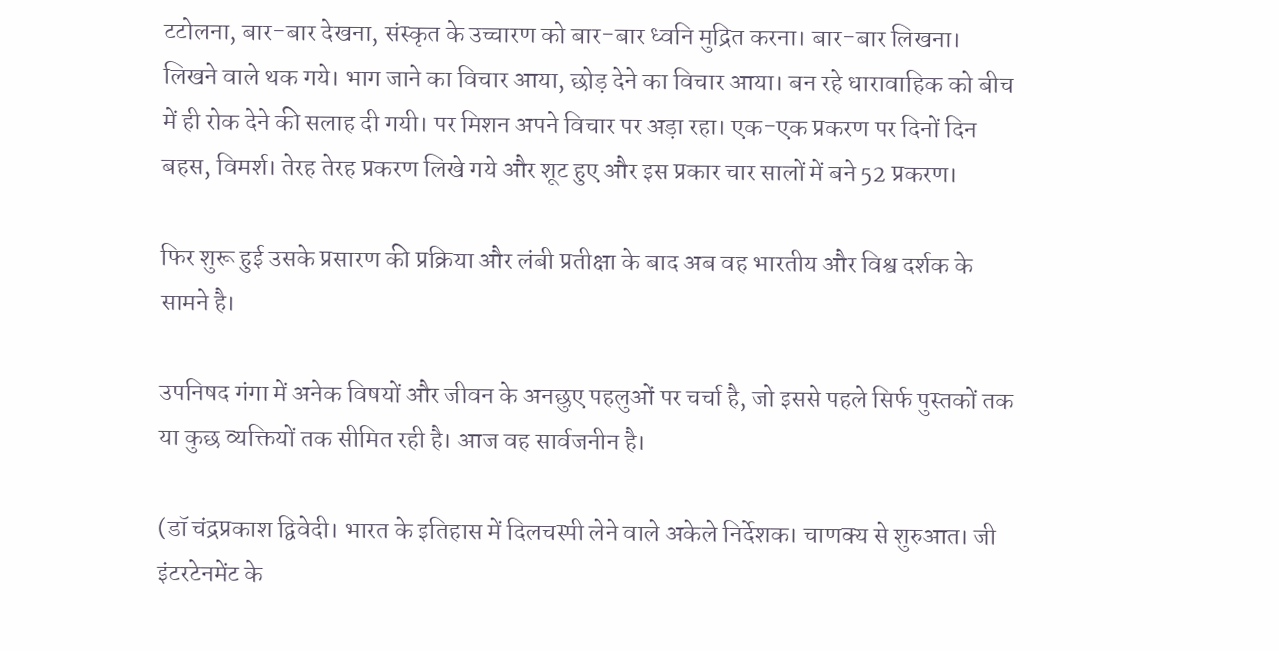टटोलना, बार-बार देखना, संस्कृत के उच्चारण को बार-बार ध्वनि मुद्रित करना। बार-बार लिखना। लिखने वाले थक गये। भाग जाने का विचार आया, छोड़ देने का विचार आया। बन रहे धारावाहिक को बीच में ही रोक देने की सलाह दी गयी। पर मिशन अपने विचार पर अड़ा रहा। एक-एक प्रकरण पर दिनों दिन बहस, विमर्श। तेरह तेरह प्रकरण लिखे गये और शूट हुए और इस प्रकार चार सालों में बने 52 प्रकरण।

फिर शुरू हुई उसके प्रसारण की प्रक्रिया और लंबी प्रतीक्षा के बाद अब वह भारतीय और विश्व दर्शक के सामने है।

उपनिषद गंगा में अनेक विषयों और जीवन के अनछुए पहलुओं पर चर्चा है, जो इससे पहले सिर्फ पुस्तकों तक या कुछ व्यक्तियों तक सीमित रही है। आज वह सार्वजनीन है।

(डॉ चंद्रप्रकाश द्विवेदी। भारत के इतिहास में दिलचस्‍पी लेने वाले अकेले निर्देशक। चाणक्‍य से शुरुआत। जी इंटरटेनमेंट के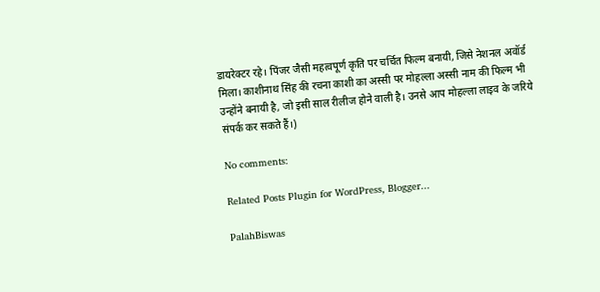डायरेक्‍टर रहे। पिंजर जैसी महत्‍वपूर्ण कृति पर चर्चित फिल्‍म बनायी, जिसे नेशनल अवॉर्ड मिला। काशीनाथ सिंह की रचना काशी का अस्‍सी पर मोहल्‍ला अस्‍सी नाम की फिल्‍म भी उन्‍होंने बनायी है, जो इसी साल रीलीज होने वाली है। उनसे आप मोहल्‍ला लाइव के जरिये संपर्क कर सकते हैं।)

No comments:

Related Posts Plugin for WordPress, Blogger...

PalahBiswas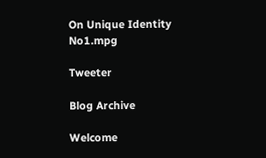On Unique Identity No1.mpg

Tweeter

Blog Archive

Welcome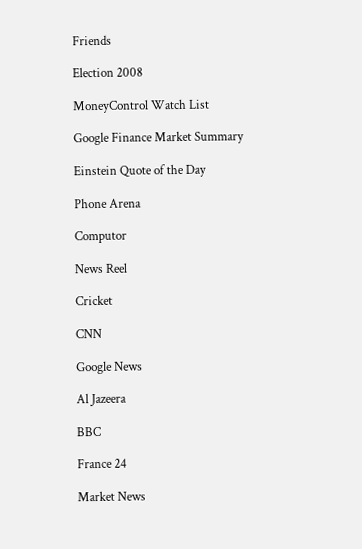Friends

Election 2008

MoneyControl Watch List

Google Finance Market Summary

Einstein Quote of the Day

Phone Arena

Computor

News Reel

Cricket

CNN

Google News

Al Jazeera

BBC

France 24

Market News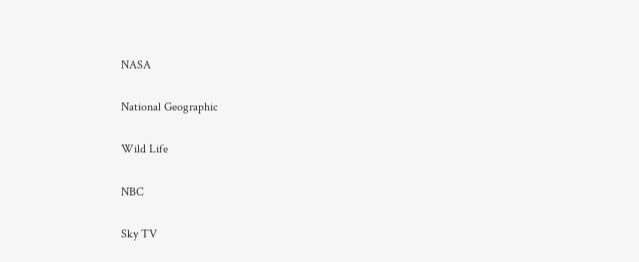NASA

National Geographic

Wild Life

NBC

Sky TV